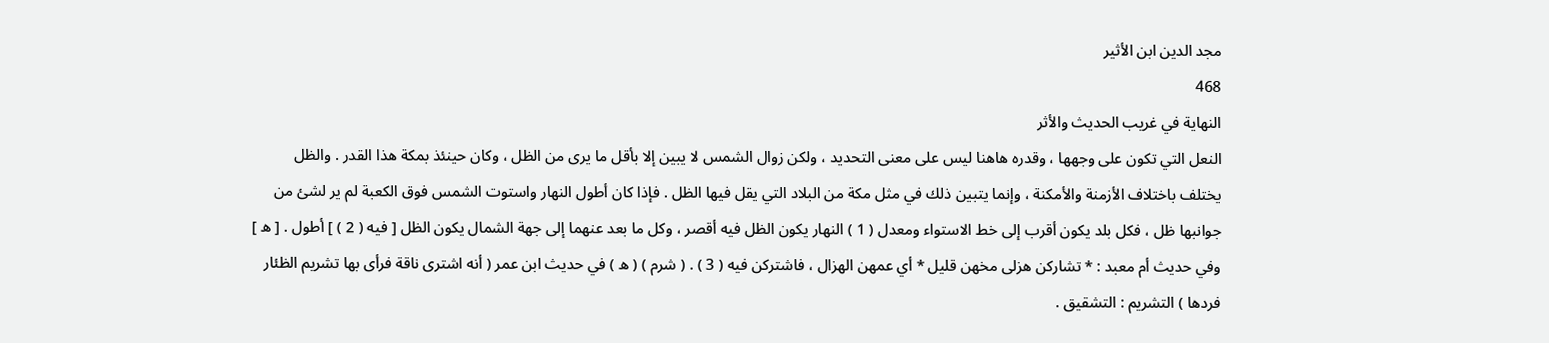مجد الدين ابن الأثير
468
النهاية في غريب الحديث والأثر
النعل التي تكون على وجهها ، وقدره هاهنا ليس على معنى التحديد ، ولكن زوال الشمس لا يبين إلا بأقل ما يرى من الظل ، وكان حينئذ بمكة هذا القدر . والظل يختلف باختلاف الأزمنة والأمكنة ، وإنما يتبين ذلك في مثل مكة من البلاد التي يقل فيها الظل . فإذا كان أطول النهار واستوت الشمس فوق الكعبة لم ير لشئ من جوانبها ظل ، فكل بلد يكون أقرب إلى خط الاستواء ومعدل ( 1 ) النهار يكون الظل فيه أقصر ، وكل ما بعد عنهما إلى جهة الشمال يكون الظل [ فيه ( 2 ) ] أطول . [ ه ] وفي حديث أم معبد : * تشاركن هزلى مخهن قليل * أي عمهن الهزال ، فاشتركن فيه ( 3 ) . ( شرم ) ( ه ) في حديث ابن عمر ( أنه اشترى ناقة فرأى بها تشريم الظئار فردها ) التشريم : التشقيق .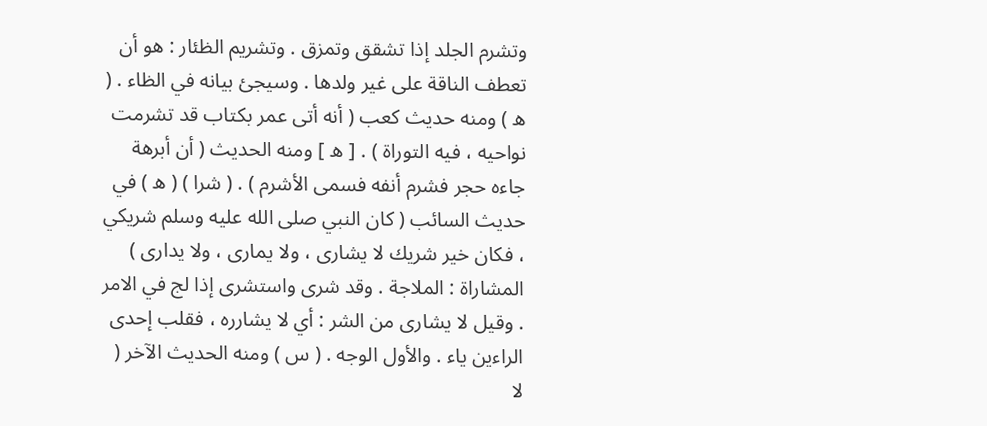وتشرم الجلد إذا تشقق وتمزق . وتشريم الظئار : هو أن تعطف الناقة على غير ولدها . وسيجئ بيانه في الظاء . ( ه ) ومنه حديث كعب ( أنه أتى عمر بكتاب قد تشرمت نواحيه ، فيه التوراة ) . [ ه ] ومنه الحديث ( أن أبرهة جاءه حجر فشرم أنفه فسمى الأشرم ) . ( شرا ) ( ه ) في حديث السائب ( كان النبي صلى الله عليه وسلم شريكي ، فكان خير شريك لا يشارى ، ولا يمارى ، ولا يدارى ) المشاراة : الملاجة . وقد شرى واستشرى إذا لج في الامر . وقيل لا يشارى من الشر : أي لا يشارره ، فقلب إحدى الراءين ياء . والأول الوجه . ( س ) ومنه الحديث الآخر ( لا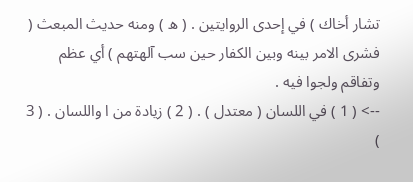تشار أخاك ) في إحدى الروايتين . ( ه ) ومنه حديث المبعث ( فشرى الامر بينه وبين الكفار حين سب آلهتهم ) أي عظم وتفاقم ولجوا فيه .
--> ( 1 ) في اللسان ( معتدل ) . ( 2 ) زيادة من ا واللسان . ( 3 )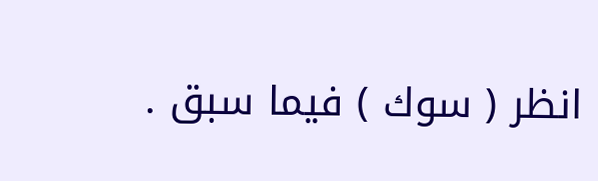انظر ( سوك ) فيما سبق .